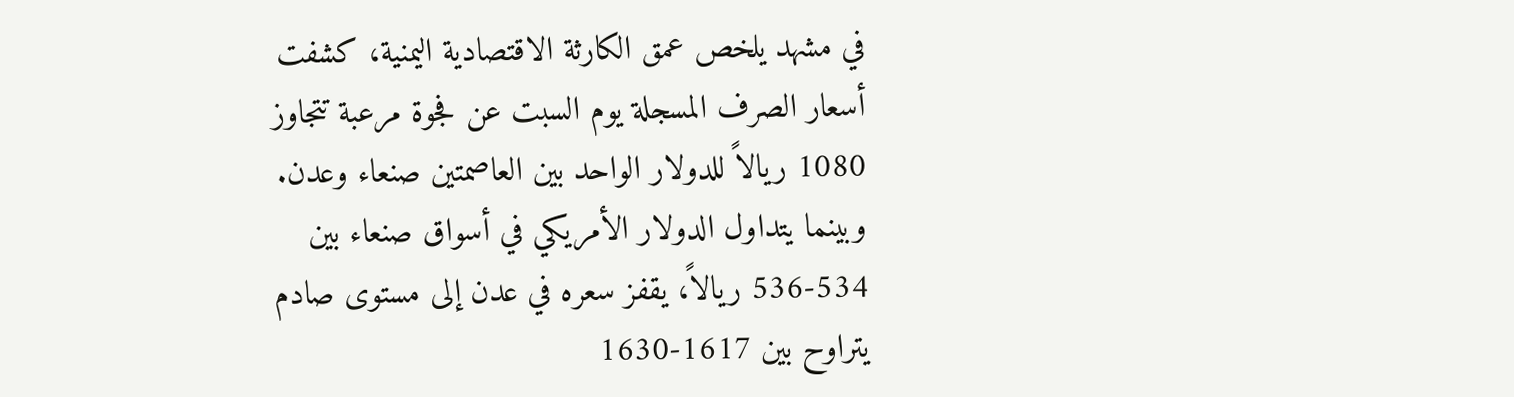في مشهد يلخص عمق الكارثة الاقتصادية اليمنية، كشفت أسعار الصرف المسجلة يوم السبت عن فجوة مرعبة تتجاوز 1080 ريالاً للدولار الواحد بين العاصمتين صنعاء وعدن.
وبينما يتداول الدولار الأمريكي في أسواق صنعاء بين 534-536 ريالاً، يقفز سعره في عدن إلى مستوى صادم يتراوح بين 1617-1630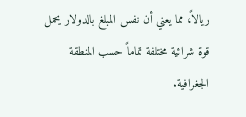ريالاً، مما يعني أن نفس المبلغ بالدولار يحمل قوة شرائية مختلفة تماماً حسب المنطقة الجغرافية.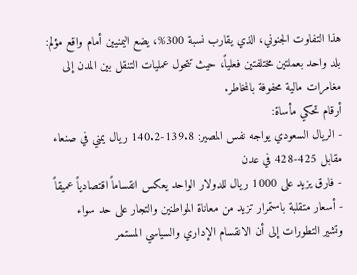هذا التفاوت الجنوني، الذي يقارب نسبة 300%، يضع اليمنيين أمام واقع مؤلم: بلد واحد بعملتين مختلفتين فعلياً، حيث تتحول عمليات التنقل بين المدن إلى مغامرات مالية محفوفة بالمخاطر.
أرقام تحكي مأساة:
- الريال السعودي يواجه نفس المصير: 139.8-140.2 ريال يمني في صنعاء مقابل 425-428 في عدن
- فارق يزيد على 1000 ريال للدولار الواحد يعكس انقساماً اقتصادياً عميقاً
- أسعار متقلبة باستمرار تزيد من معاناة المواطنين والتجار على حد سواء
وتشير التطورات إلى أن الانقسام الإداري والسياسي المستمر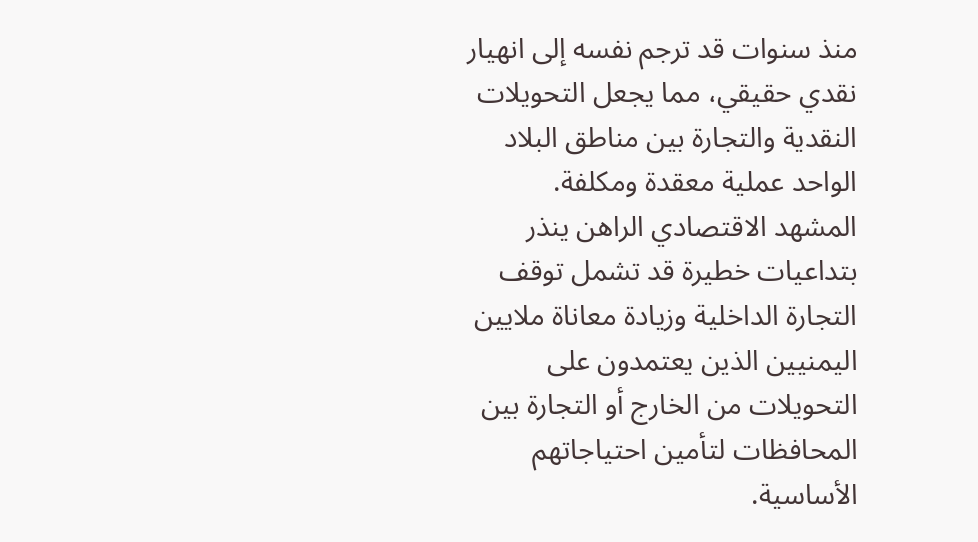منذ سنوات قد ترجم نفسه إلى انهيار نقدي حقيقي، مما يجعل التحويلات النقدية والتجارة بين مناطق البلاد الواحد عملية معقدة ومكلفة.
المشهد الاقتصادي الراهن ينذر بتداعيات خطيرة قد تشمل توقف التجارة الداخلية وزيادة معاناة ملايين اليمنيين الذين يعتمدون على التحويلات من الخارج أو التجارة بين المحافظات لتأمين احتياجاتهم الأساسية.